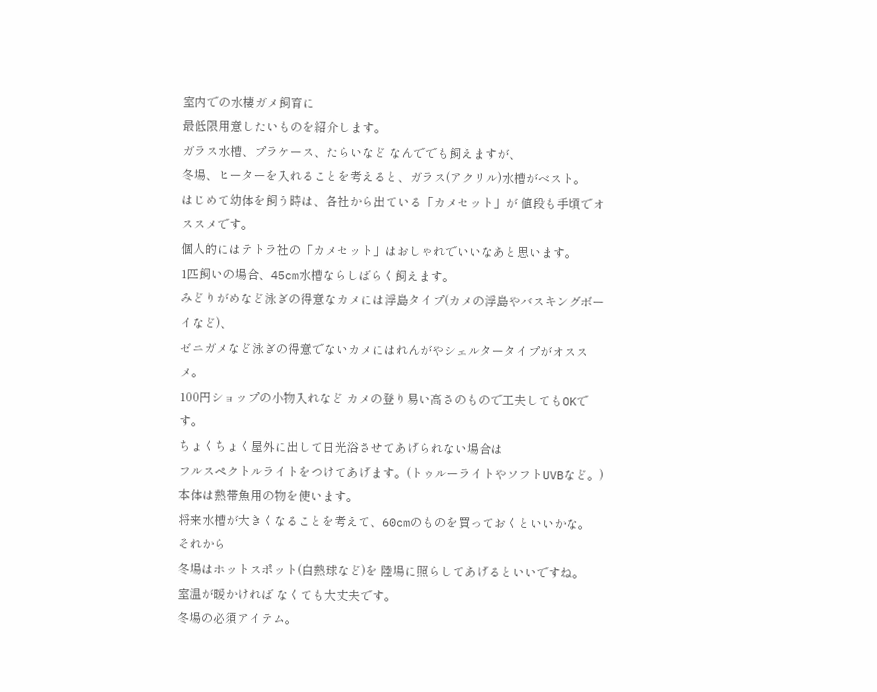室内での水棲ガメ飼育に
最低限用意したいものを紹介します。
ガラス水槽、プラケース、たらいなど なんででも飼えますが、
冬場、ヒーターを入れることを考えると、ガラス(アクリル)水槽がベスト。
はじめて幼体を飼う時は、各社から出ている「カメセット」が 値段も手頃でオススメです。
個人的にはテトラ社の「カメセット」はおしゃれでいいなあと思います。
1匹飼いの場合、45cm水槽ならしばらく飼えます。
みどりがめなど泳ぎの得意なカメには浮島タイプ(カメの浮島やバスキングボーイなど)、
ゼニガメなど泳ぎの得意でないカメにはれんがやシェルタータイプがオススメ。
100円ショップの小物入れなど カメの登り易い高さのもので工夫してもOKです。
ちょくちょく屋外に出して日光浴させてあげられない場合は
フルスペクトルライトをつけてあげます。(トゥルーライトやソフトUVBなど。)
本体は熱帯魚用の物を使います。
将来水槽が大きくなることを考えて、60cmのものを買っておくといいかな。
それから
冬場はホットスポット(白熱球など)を 陸場に照らしてあげるといいですね。
室温が暖かければ なくても大丈夫です。
冬場の必須アイテム。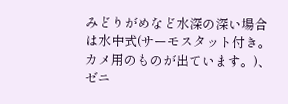みどりがめなど水深の深い場合は水中式(サーモスタット付き。カメ用のものが出ています。)、
ゼニ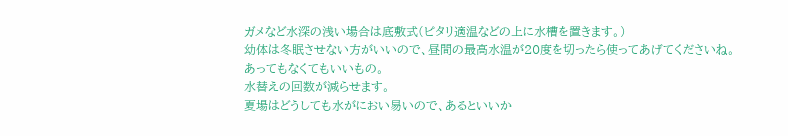ガメなど水深の浅い場合は底敷式(ピタリ適温などの上に水槽を置きます。)
幼体は冬眠させない方がいいので、昼間の最高水温が20度を切ったら使ってあげてくださいね。
あってもなくてもいいもの。
水替えの回数が減らせます。
夏場はどうしても水がにおい易いので、あるといいか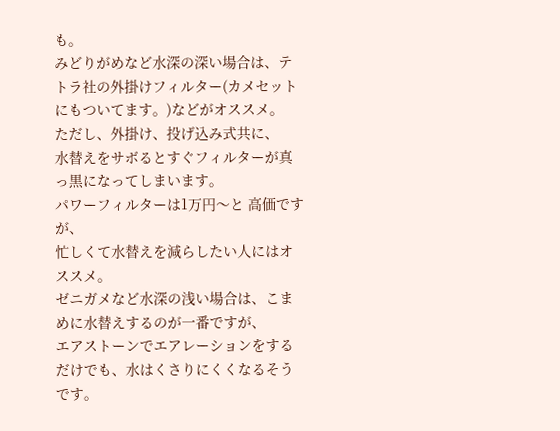も。
みどりがめなど水深の深い場合は、テトラ社の外掛けフィルター(カメセットにもついてます。)などがオススメ。
ただし、外掛け、投げ込み式共に、
水替えをサボるとすぐフィルターが真っ黒になってしまいます。
パワーフィルターは1万円〜と 高価ですが、
忙しくて水替えを減らしたい人にはオススメ。
ゼニガメなど水深の浅い場合は、こまめに水替えするのが一番ですが、
エアストーンでエアレーションをするだけでも、水はくさりにくくなるそうです。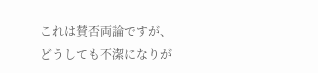これは賛否両論ですが、
どうしても不潔になりが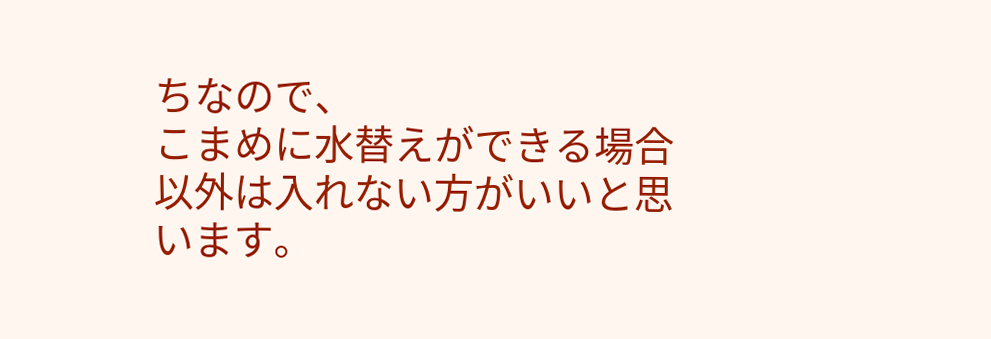ちなので、
こまめに水替えができる場合以外は入れない方がいいと思います。